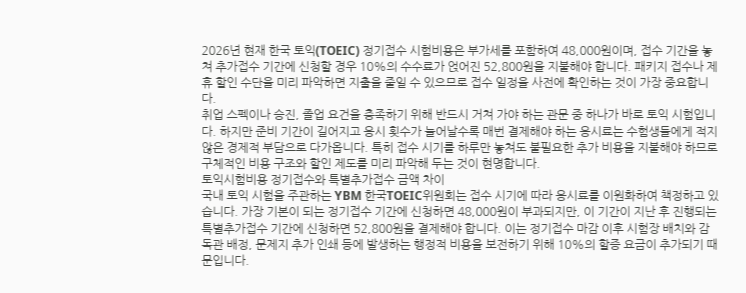2026년 현재 한국 토익(TOEIC) 정기접수 시험비용은 부가세를 포함하여 48,000원이며, 접수 기간을 놓쳐 추가접수 기간에 신청할 경우 10%의 수수료가 얹어진 52,800원을 지불해야 합니다. 패키지 접수나 제휴 할인 수단을 미리 파악하면 지출을 줄일 수 있으므로 접수 일정을 사전에 확인하는 것이 가장 중요합니다.
취업 스펙이나 승진, 졸업 요건을 충족하기 위해 반드시 거쳐 가야 하는 관문 중 하나가 바로 토익 시험입니다. 하지만 준비 기간이 길어지고 응시 횟수가 늘어날수록 매번 결제해야 하는 응시료는 수험생들에게 적지 않은 경제적 부담으로 다가옵니다. 특히 접수 시기를 하루만 놓쳐도 불필요한 추가 비용을 지불해야 하므로 구체적인 비용 구조와 할인 제도를 미리 파악해 두는 것이 현명합니다.
토익시험비용 정기접수와 특별추가접수 금액 차이
국내 토익 시험을 주관하는 YBM 한국TOEIC위원회는 접수 시기에 따라 응시료를 이원화하여 책정하고 있습니다. 가장 기본이 되는 정기접수 기간에 신청하면 48,000원이 부과되지만, 이 기간이 지난 후 진행되는 특별추가접수 기간에 신청하면 52,800원을 결제해야 합니다. 이는 정기접수 마감 이후 시험장 배치와 감독관 배정, 문제지 추가 인쇄 등에 발생하는 행정적 비용을 보전하기 위해 10%의 할증 요금이 추가되기 때문입니다.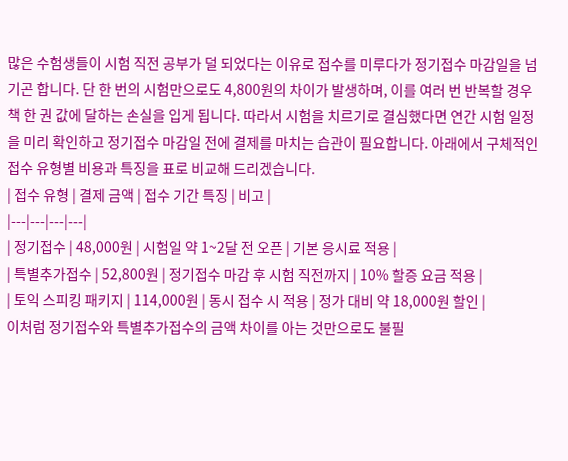많은 수험생들이 시험 직전 공부가 덜 되었다는 이유로 접수를 미루다가 정기접수 마감일을 넘기곤 합니다. 단 한 번의 시험만으로도 4,800원의 차이가 발생하며, 이를 여러 번 반복할 경우 책 한 권 값에 달하는 손실을 입게 됩니다. 따라서 시험을 치르기로 결심했다면 연간 시험 일정을 미리 확인하고 정기접수 마감일 전에 결제를 마치는 습관이 필요합니다. 아래에서 구체적인 접수 유형별 비용과 특징을 표로 비교해 드리겠습니다.
| 접수 유형 | 결제 금액 | 접수 기간 특징 | 비고 |
|---|---|---|---|
| 정기접수 | 48,000원 | 시험일 약 1~2달 전 오픈 | 기본 응시료 적용 |
| 특별추가접수 | 52,800원 | 정기접수 마감 후 시험 직전까지 | 10% 할증 요금 적용 |
| 토익 스피킹 패키지 | 114,000원 | 동시 접수 시 적용 | 정가 대비 약 18,000원 할인 |
이처럼 정기접수와 특별추가접수의 금액 차이를 아는 것만으로도 불필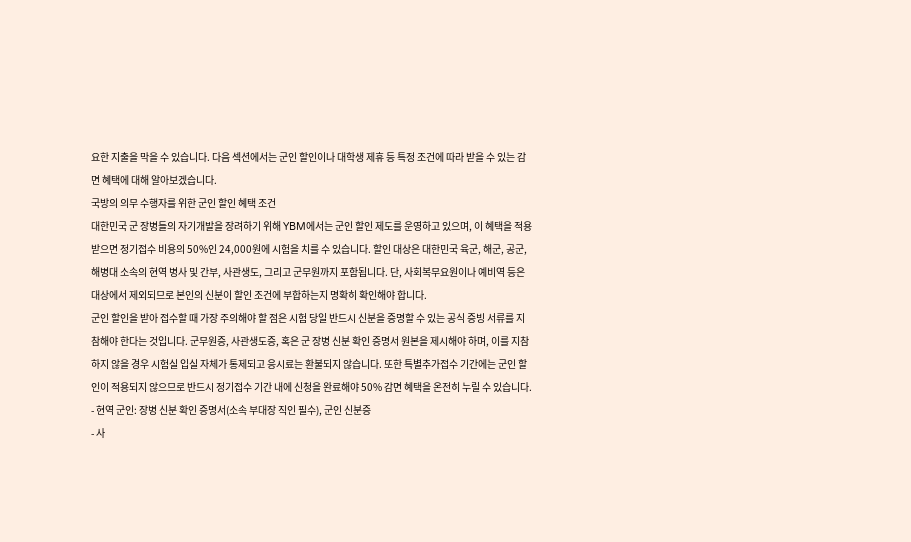요한 지출을 막을 수 있습니다. 다음 섹션에서는 군인 할인이나 대학생 제휴 등 특정 조건에 따라 받을 수 있는 감면 혜택에 대해 알아보겠습니다.
국방의 의무 수행자를 위한 군인 할인 혜택 조건
대한민국 군 장병들의 자기개발을 장려하기 위해 YBM에서는 군인 할인 제도를 운영하고 있으며, 이 혜택을 적용받으면 정기접수 비용의 50%인 24,000원에 시험을 치를 수 있습니다. 할인 대상은 대한민국 육군, 해군, 공군, 해병대 소속의 현역 병사 및 간부, 사관생도, 그리고 군무원까지 포함됩니다. 단, 사회복무요원이나 예비역 등은 대상에서 제외되므로 본인의 신분이 할인 조건에 부합하는지 명확히 확인해야 합니다.
군인 할인을 받아 접수할 때 가장 주의해야 할 점은 시험 당일 반드시 신분을 증명할 수 있는 공식 증빙 서류를 지참해야 한다는 것입니다. 군무원증, 사관생도증, 혹은 군 장병 신분 확인 증명서 원본을 제시해야 하며, 이를 지참하지 않을 경우 시험실 입실 자체가 통제되고 응시료는 환불되지 않습니다. 또한 특별추가접수 기간에는 군인 할인이 적용되지 않으므로 반드시 정기접수 기간 내에 신청을 완료해야 50% 감면 혜택을 온전히 누릴 수 있습니다.
- 현역 군인: 장병 신분 확인 증명서(소속 부대장 직인 필수), 군인 신분증
- 사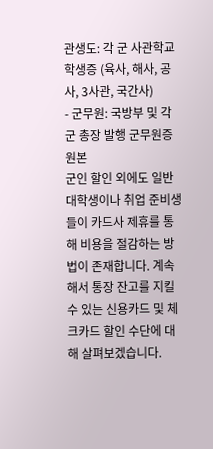관생도: 각 군 사관학교 학생증 (육사, 해사, 공사, 3사관, 국간사)
- 군무원: 국방부 및 각 군 총장 발행 군무원증 원본
군인 할인 외에도 일반 대학생이나 취업 준비생들이 카드사 제휴를 통해 비용을 절감하는 방법이 존재합니다. 계속해서 통장 잔고를 지킬 수 있는 신용카드 및 체크카드 할인 수단에 대해 살펴보겠습니다.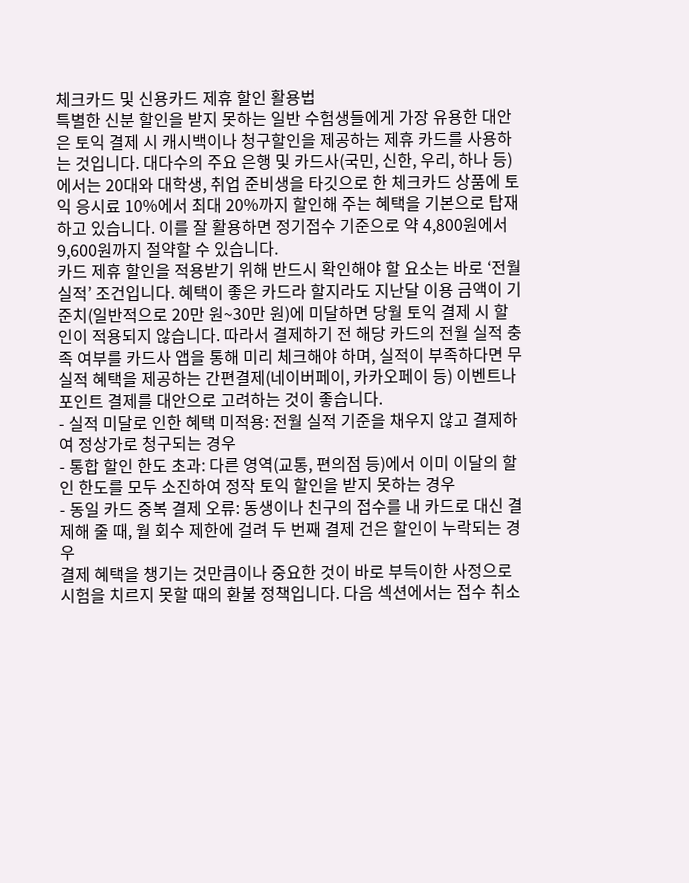체크카드 및 신용카드 제휴 할인 활용법
특별한 신분 할인을 받지 못하는 일반 수험생들에게 가장 유용한 대안은 토익 결제 시 캐시백이나 청구할인을 제공하는 제휴 카드를 사용하는 것입니다. 대다수의 주요 은행 및 카드사(국민, 신한, 우리, 하나 등)에서는 20대와 대학생, 취업 준비생을 타깃으로 한 체크카드 상품에 토익 응시료 10%에서 최대 20%까지 할인해 주는 혜택을 기본으로 탑재하고 있습니다. 이를 잘 활용하면 정기접수 기준으로 약 4,800원에서 9,600원까지 절약할 수 있습니다.
카드 제휴 할인을 적용받기 위해 반드시 확인해야 할 요소는 바로 ‘전월 실적’ 조건입니다. 혜택이 좋은 카드라 할지라도 지난달 이용 금액이 기준치(일반적으로 20만 원~30만 원)에 미달하면 당월 토익 결제 시 할인이 적용되지 않습니다. 따라서 결제하기 전 해당 카드의 전월 실적 충족 여부를 카드사 앱을 통해 미리 체크해야 하며, 실적이 부족하다면 무실적 혜택을 제공하는 간편결제(네이버페이, 카카오페이 등) 이벤트나 포인트 결제를 대안으로 고려하는 것이 좋습니다.
- 실적 미달로 인한 혜택 미적용: 전월 실적 기준을 채우지 않고 결제하여 정상가로 청구되는 경우
- 통합 할인 한도 초과: 다른 영역(교통, 편의점 등)에서 이미 이달의 할인 한도를 모두 소진하여 정작 토익 할인을 받지 못하는 경우
- 동일 카드 중복 결제 오류: 동생이나 친구의 접수를 내 카드로 대신 결제해 줄 때, 월 회수 제한에 걸려 두 번째 결제 건은 할인이 누락되는 경우
결제 혜택을 챙기는 것만큼이나 중요한 것이 바로 부득이한 사정으로 시험을 치르지 못할 때의 환불 정책입니다. 다음 섹션에서는 접수 취소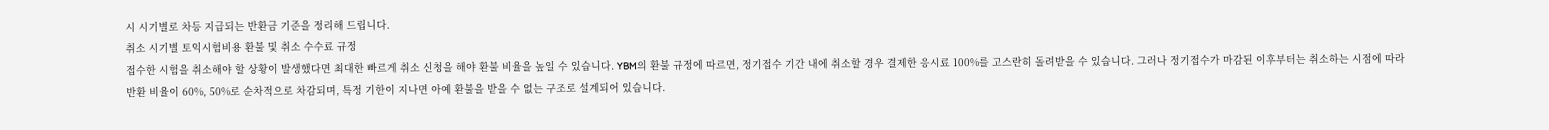시 시기별로 차등 지급되는 반환금 기준을 정리해 드립니다.
취소 시기별 토익시험비용 환불 및 취소 수수료 규정
접수한 시험을 취소해야 할 상황이 발생했다면 최대한 빠르게 취소 신청을 해야 환불 비율을 높일 수 있습니다. YBM의 환불 규정에 따르면, 정기접수 기간 내에 취소할 경우 결제한 응시료 100%를 고스란히 돌려받을 수 있습니다. 그러나 정기접수가 마감된 이후부터는 취소하는 시점에 따라 반환 비율이 60%, 50%로 순차적으로 차감되며, 특정 기한이 지나면 아예 환불을 받을 수 없는 구조로 설계되어 있습니다.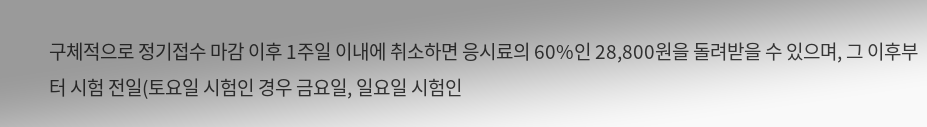구체적으로 정기접수 마감 이후 1주일 이내에 취소하면 응시료의 60%인 28,800원을 돌려받을 수 있으며, 그 이후부터 시험 전일(토요일 시험인 경우 금요일, 일요일 시험인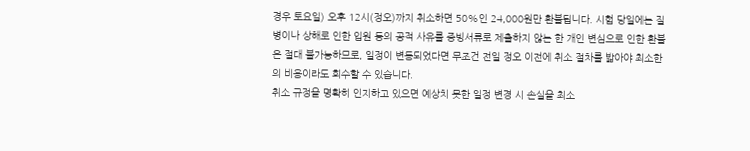경우 토요일) 오후 12시(정오)까지 취소하면 50%인 24,000원만 환불됩니다. 시험 당일에는 질병이나 상해로 인한 입원 등의 공적 사유를 증빙서류로 제출하지 않는 한 개인 변심으로 인한 환불은 절대 불가능하므로, 일정이 변동되었다면 무조건 전일 정오 이전에 취소 절차를 밟아야 최소한의 비용이라도 회수할 수 있습니다.
취소 규정을 명확히 인지하고 있으면 예상치 못한 일정 변경 시 손실을 최소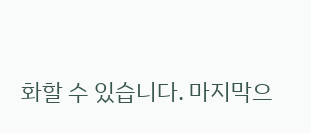화할 수 있습니다. 마지막으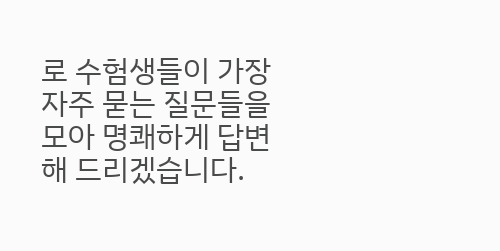로 수험생들이 가장 자주 묻는 질문들을 모아 명쾌하게 답변해 드리겠습니다.